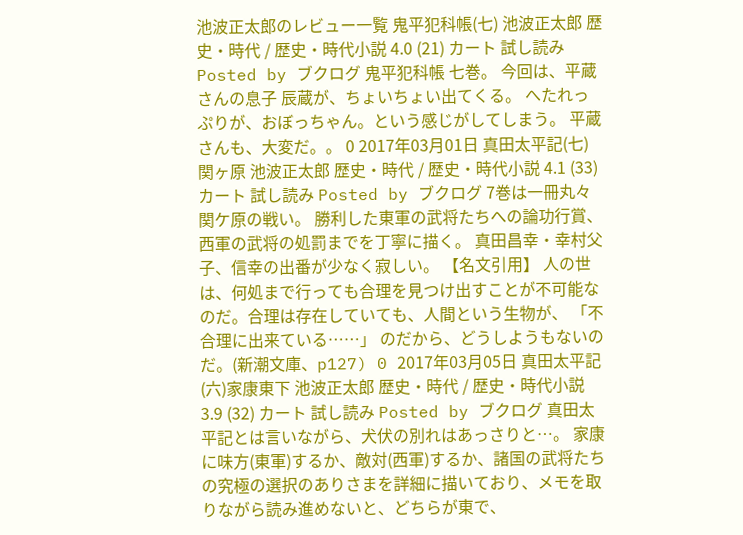池波正太郎のレビュー一覧 鬼平犯科帳(七) 池波正太郎 歴史・時代 / 歴史・時代小説 4.0 (21) カート 試し読み Posted by ブクログ 鬼平犯科帳 七巻。 今回は、平蔵さんの息子 辰蔵が、ちょいちょい出てくる。 へたれっぷりが、おぼっちゃん。という感じがしてしまう。 平蔵さんも、大変だ。。 0 2017年03月01日 真田太平記(七)関ヶ原 池波正太郎 歴史・時代 / 歴史・時代小説 4.1 (33) カート 試し読み Posted by ブクログ 7巻は一冊丸々関ケ原の戦い。 勝利した東軍の武将たちへの論功行賞、西軍の武将の処罰までを丁寧に描く。 真田昌幸・幸村父子、信幸の出番が少なく寂しい。 【名文引用】 人の世は、何処まで行っても合理を見つけ出すことが不可能なのだ。合理は存在していても、人間という生物が、 「不合理に出来ている……」 のだから、どうしようもないのだ。(新潮文庫、p127) 0 2017年03月05日 真田太平記(六)家康東下 池波正太郎 歴史・時代 / 歴史・時代小説 3.9 (32) カート 試し読み Posted by ブクログ 真田太平記とは言いながら、犬伏の別れはあっさりと…。 家康に味方(東軍)するか、敵対(西軍)するか、諸国の武将たちの究極の選択のありさまを詳細に描いており、メモを取りながら読み進めないと、どちらが東で、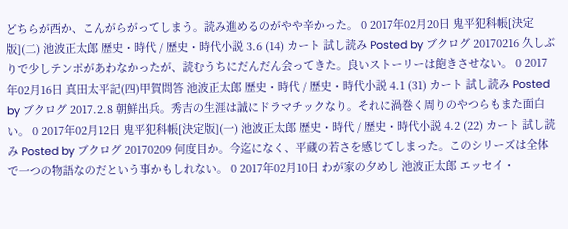どちらが西か、こんがらがってしまう。読み進めるのがやや辛かった。 0 2017年02月20日 鬼平犯科帳[決定版](二) 池波正太郎 歴史・時代 / 歴史・時代小説 3.6 (14) カート 試し読み Posted by ブクログ 20170216 久しぶりで少しテンポがあわなかったが、読むうちにだんだん会ってきた。良いストーリーは飽きさせない。 0 2017年02月16日 真田太平記(四)甲賀問答 池波正太郎 歴史・時代 / 歴史・時代小説 4.1 (31) カート 試し読み Posted by ブクログ 2017.2.8 朝鮮出兵。秀吉の生涯は誠にドラマチックなり。それに渦巻く周りのやつらもまた面白い。 0 2017年02月12日 鬼平犯科帳[決定版](一) 池波正太郎 歴史・時代 / 歴史・時代小説 4.2 (22) カート 試し読み Posted by ブクログ 20170209 何度目か。今迄になく、平蔵の若さを感じてしまった。このシリーズは全体で一つの物語なのだという事かもしれない。 0 2017年02月10日 わが家の夕めし 池波正太郎 エッセイ・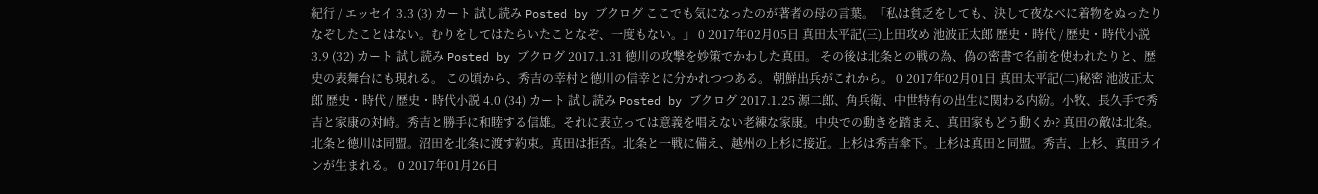紀行 / エッセイ 3.3 (3) カート 試し読み Posted by ブクログ ここでも気になったのが著者の母の言葉。「私は貧乏をしても、決して夜なべに着物をぬったりなぞしたことはない。むりをしてはたらいたことなぞ、一度もない。」 0 2017年02月05日 真田太平記(三)上田攻め 池波正太郎 歴史・時代 / 歴史・時代小説 3.9 (32) カート 試し読み Posted by ブクログ 2017.1.31 徳川の攻撃を妙策でかわした真田。 その後は北条との戦の為、偽の密書で名前を使われたりと、歴史の表舞台にも現れる。 この頃から、秀吉の幸村と徳川の信幸とに分かれつつある。 朝鮮出兵がこれから。 0 2017年02月01日 真田太平記(二)秘密 池波正太郎 歴史・時代 / 歴史・時代小説 4.0 (34) カート 試し読み Posted by ブクログ 2017.1.25 源二郎、角兵衛、中世特有の出生に関わる内紛。小牧、長久手で秀吉と家康の対峙。秀吉と勝手に和睦する信雄。それに表立っては意義を唱えない老練な家康。中央での動きを踏まえ、真田家もどう動くか? 真田の敵は北条。北条と徳川は同盟。沼田を北条に渡す約束。真田は拒否。北条と一戦に備え、越州の上杉に接近。上杉は秀吉傘下。上杉は真田と同盟。秀吉、上杉、真田ラインが生まれる。 0 2017年01月26日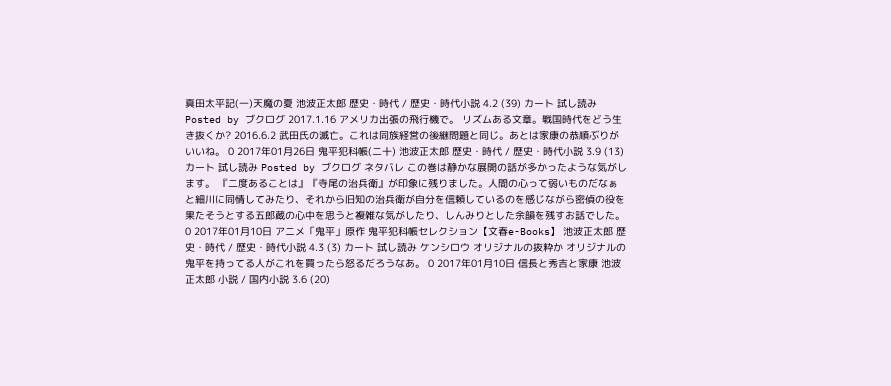真田太平記(一)天魔の夏 池波正太郎 歴史・時代 / 歴史・時代小説 4.2 (39) カート 試し読み Posted by ブクログ 2017.1.16 アメリカ出張の飛行機で。 リズムある文章。戦国時代をどう生き抜くか? 2016.6.2 武田氏の滅亡。これは同族経営の後継問題と同じ。あとは家康の恭順ぶりがいいね。 0 2017年01月26日 鬼平犯科帳(二十) 池波正太郎 歴史・時代 / 歴史・時代小説 3.9 (13) カート 試し読み Posted by ブクログ ネタバレ この巻は静かな展開の話が多かったような気がします。 『二度あることは』『寺尾の治兵衛』が印象に残りました。人間の心って弱いものだなぁと細川に同情してみたり、それから旧知の治兵衛が自分を信頼しているのを感じながら密偵の役を果たそうとする五郎蔵の心中を思うと複雑な気がしたり、しんみりとした余韻を残すお話でした。 0 2017年01月10日 アニメ「鬼平」原作 鬼平犯科帳セレクション【文春e-Books】 池波正太郎 歴史・時代 / 歴史・時代小説 4.3 (3) カート 試し読み ケンシロウ オリジナルの抜粋か オリジナルの鬼平を持ってる人がこれを買ったら怒るだろうなあ。 0 2017年01月10日 信長と秀吉と家康 池波正太郎 小説 / 国内小説 3.6 (20)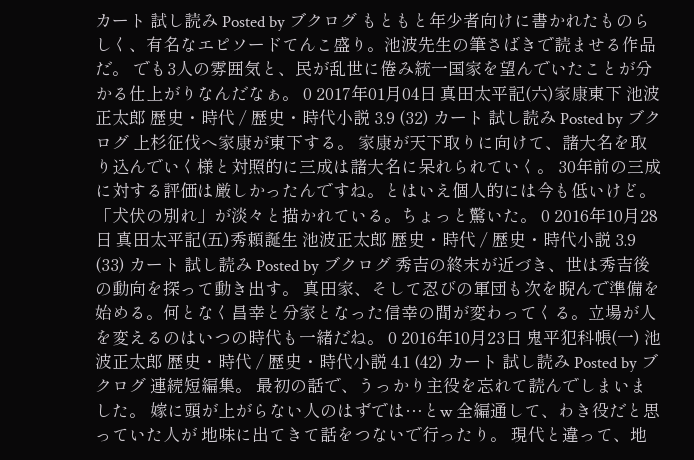カート 試し読み Posted by ブクログ もともと年少者向けに書かれたものらしく、有名なエピソードてんこ盛り。池波先生の筆さばきで読ませる作品だ。 でも3人の雰囲気と、民が乱世に倦み統一国家を望んでいたことが分かる仕上がりなんだなぁ。 0 2017年01月04日 真田太平記(六)家康東下 池波正太郎 歴史・時代 / 歴史・時代小説 3.9 (32) カート 試し読み Posted by ブクログ 上杉征伐へ家康が東下する。 家康が天下取りに向けて、諸大名を取り込んでいく様と対照的に三成は諸大名に呆れられていく。 30年前の三成に対する評価は厳しかったんですね。とはいえ個人的には今も低いけど。 「犬伏の別れ」が淡々と描かれている。ちょっと驚いた。 0 2016年10月28日 真田太平記(五)秀頼誕生 池波正太郎 歴史・時代 / 歴史・時代小説 3.9 (33) カート 試し読み Posted by ブクログ 秀吉の終末が近づき、世は秀吉後の動向を探って動き出す。 真田家、そして忍びの軍団も次を睨んで準備を始める。何となく昌幸と分家となった信幸の間が変わってくる。立場が人を変えるのはいつの時代も一緒だね。 0 2016年10月23日 鬼平犯科帳(一) 池波正太郎 歴史・時代 / 歴史・時代小説 4.1 (42) カート 試し読み Posted by ブクログ 連続短編集。 最初の話で、うっかり主役を忘れて読んでしまいました。 嫁に頭が上がらない人のはずでは…とw 全編通して、わき役だと思っていた人が 地味に出てきて話をつないで行ったり。 現代と違って、地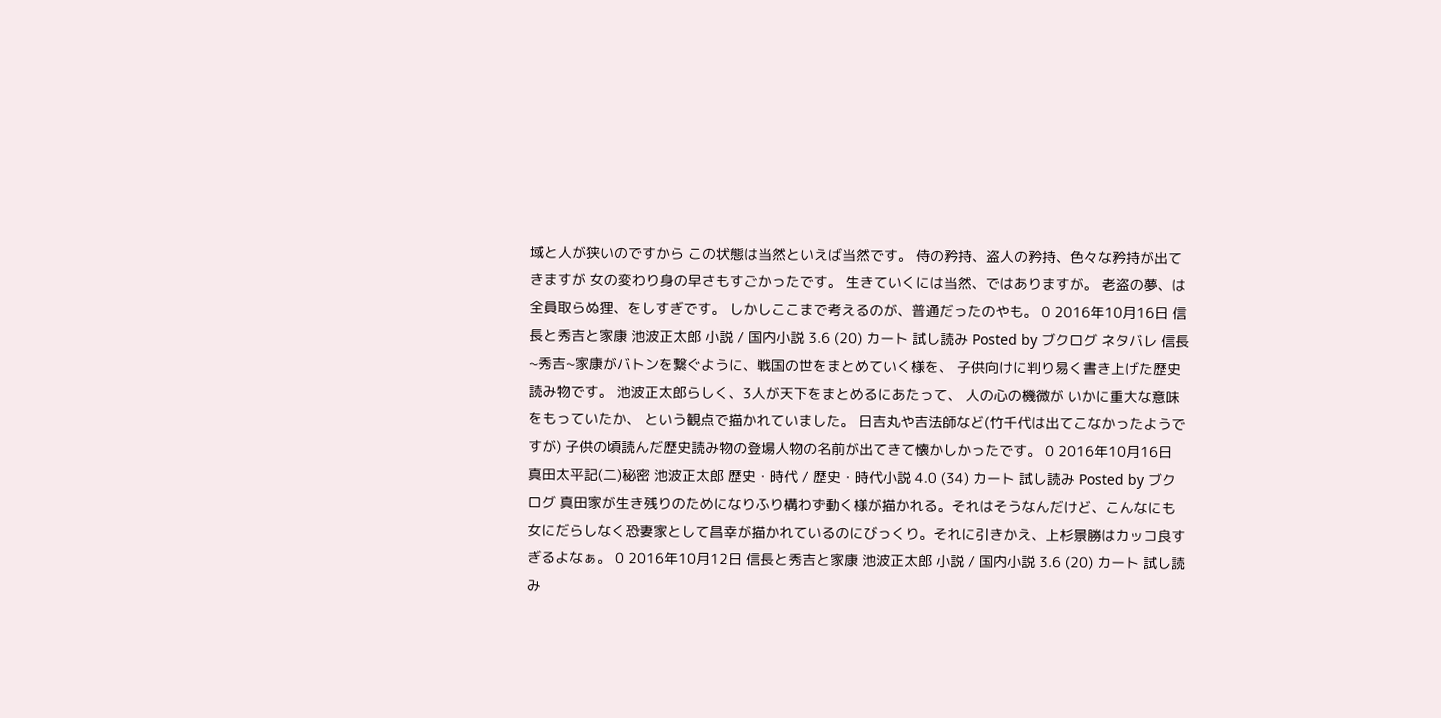域と人が狭いのですから この状態は当然といえば当然です。 侍の矜持、盗人の矜持、色々な矜持が出てきますが 女の変わり身の早さもすごかったです。 生きていくには当然、ではありますが。 老盗の夢、は全員取らぬ狸、をしすぎです。 しかしここまで考えるのが、普通だったのやも。 0 2016年10月16日 信長と秀吉と家康 池波正太郎 小説 / 国内小説 3.6 (20) カート 試し読み Posted by ブクログ ネタバレ 信長~秀吉~家康がバトンを繋ぐように、戦国の世をまとめていく様を、 子供向けに判り易く書き上げた歴史読み物です。 池波正太郎らしく、3人が天下をまとめるにあたって、 人の心の機微が いかに重大な意味をもっていたか、 という観点で描かれていました。 日吉丸や吉法師など(竹千代は出てこなかったようですが) 子供の頃読んだ歴史読み物の登場人物の名前が出てきて懐かしかったです。 0 2016年10月16日 真田太平記(二)秘密 池波正太郎 歴史・時代 / 歴史・時代小説 4.0 (34) カート 試し読み Posted by ブクログ 真田家が生き残りのためになりふり構わず動く様が描かれる。それはそうなんだけど、こんなにも女にだらしなく恐妻家として昌幸が描かれているのにびっくり。それに引きかえ、上杉景勝はカッコ良すぎるよなぁ。 0 2016年10月12日 信長と秀吉と家康 池波正太郎 小説 / 国内小説 3.6 (20) カート 試し読み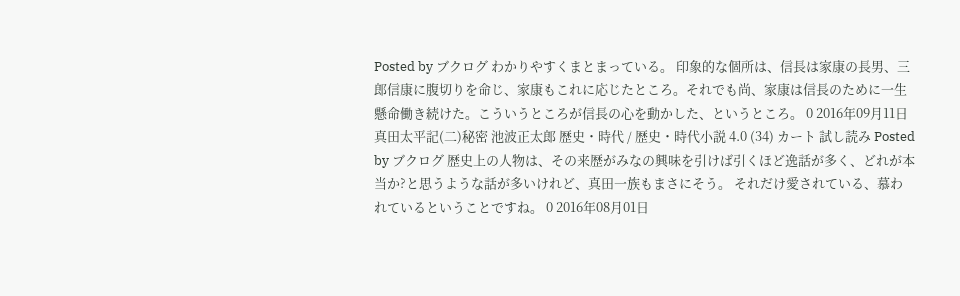Posted by ブクログ わかりやすくまとまっている。 印象的な個所は、信長は家康の長男、三郎信康に腹切りを命じ、家康もこれに応じたところ。それでも尚、家康は信長のために一生懸命働き続けた。こういうところが信長の心を動かした、というところ。 0 2016年09月11日 真田太平記(二)秘密 池波正太郎 歴史・時代 / 歴史・時代小説 4.0 (34) カート 試し読み Posted by ブクログ 歴史上の人物は、その来歴がみなの興味を引けば引くほど逸話が多く、どれが本当か?と思うような話が多いけれど、真田一族もまさにそう。 それだけ愛されている、慕われているということですね。 0 2016年08月01日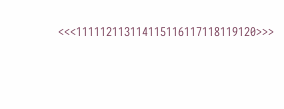<<<111112113114115116117118119120>>>